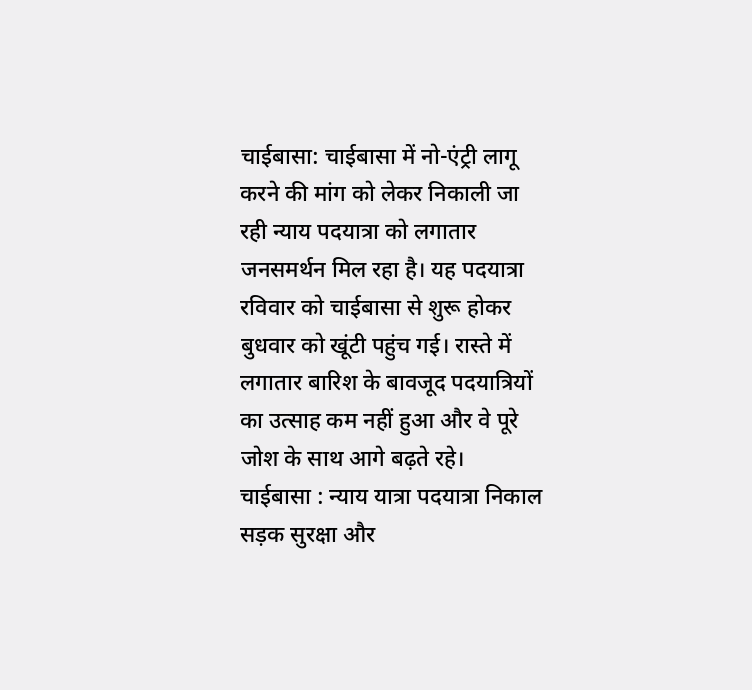चाईबासा: चाईबासा में नो-एंट्री लागू करने की मांग को लेकर निकाली जा रही न्याय पदयात्रा को लगातार जनसमर्थन मिल रहा है। यह पदयात्रा रविवार को चाईबासा से शुरू होकर बुधवार को खूंटी पहुंच गई। रास्ते में लगातार बारिश के बावजूद पदयात्रियों का उत्साह कम नहीं हुआ और वे पूरे जोश के साथ आगे बढ़ते रहे।
चाईबासा : न्याय यात्रा पदयात्रा निकाल सड़क सुरक्षा और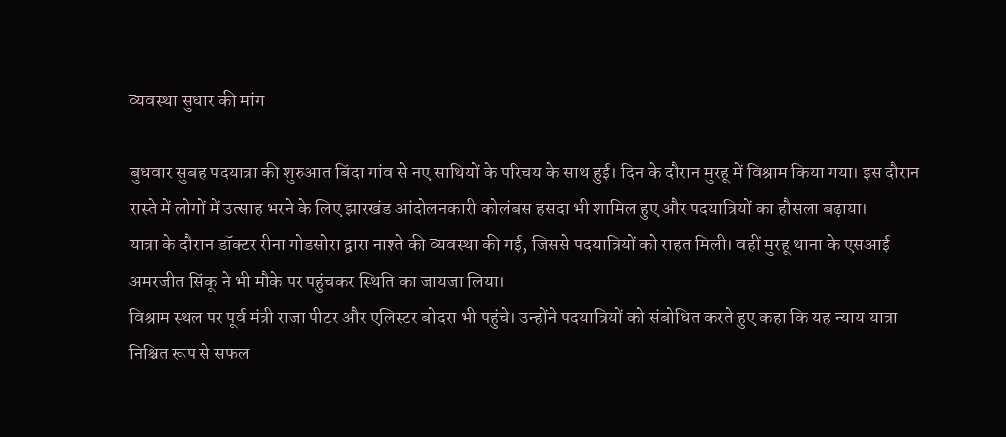व्यवस्था सुधार की मांग

बुधवार सुबह पदयात्रा की शुरुआत बिंदा गांव से नए साथियों के परिचय के साथ हुई। दिन के दौरान मुरहू में विश्राम किया गया। इस दौरान रास्ते में लोगों में उत्साह भरने के लिए झारखंड आंदोलनकारी कोलंबस हसदा भी शामिल हुए और पदयात्रियों का हौसला बढ़ाया।
यात्रा के दौरान डॉक्टर रीना गोडसोरा द्वारा नाश्ते की व्यवस्था की गई, जिससे पदयात्रियों को राहत मिली। वहीं मुरहू थाना के एसआई अमरजीत सिंकू ने भी मौके पर पहुंचकर स्थिति का जायजा लिया।
विश्राम स्थल पर पूर्व मंत्री राजा पीटर और एलिस्टर बोदरा भी पहुंचे। उन्होंने पदयात्रियों को संबोधित करते हुए कहा कि यह न्याय यात्रा निश्चित रूप से सफल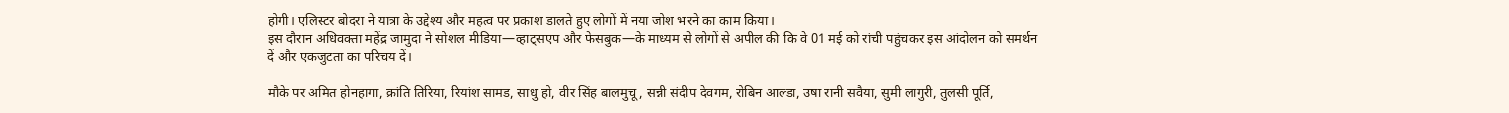होगी। एलिस्टर बोदरा ने यात्रा के उद्देश्य और महत्व पर प्रकाश डालते हुए लोगों में नया जोश भरने का काम किया।
इस दौरान अधिवक्ता महेंद्र जामुदा ने सोशल मीडिया—व्हाट्सएप और फेसबुक—के माध्यम से लोगों से अपील की कि वे 01 मई को रांची पहुंचकर इस आंदोलन को समर्थन दें और एकजुटता का परिचय दें।

मौके पर अमित होनहागा, क्रांति तिरिया, रियांश सामड, साधु हो, वीर सिंह बालमुचू, सन्नी संदीप देवगम, रोबिन आल्डा, उषा रानी सवैया, सुमी लागुरी, तुलसी पूर्ति,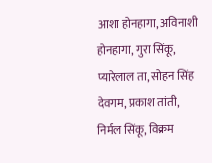आशा होनहागा, अविनाशी होनहागा, गुरा सिंकू, प्यारेलाल ता, सोहन सिंह देवगम, प्रकाश तांती, निर्मल सिंकू, विक्रम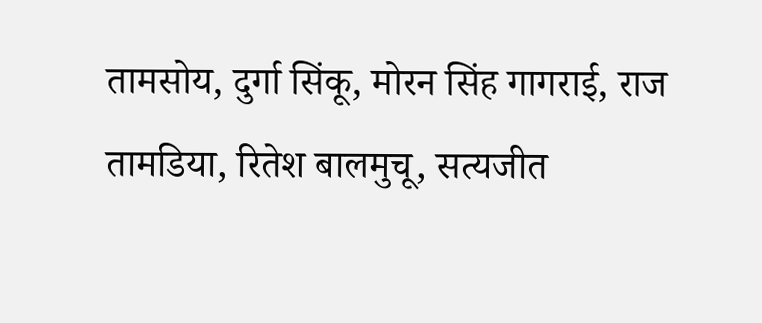तामसोय, दुर्गा सिंकू, मोरन सिंह गागराई, राज तामडिया, रितेश बालमुचू, सत्यजीत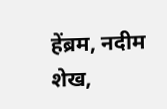हेंब्रम, नदीम शेख,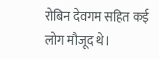रोबिन देवगम सहित कई लोग मौजूद थे।